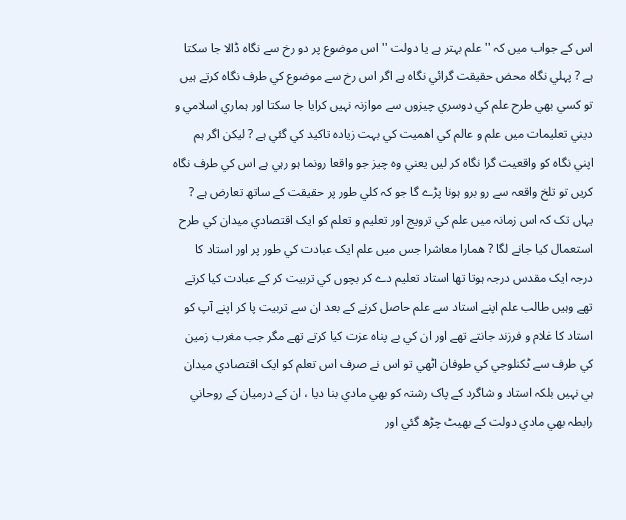اس کے جواب ميں کہ '' علم بہتر ہے يا دولت '' اس موضوع پر دو رخ سے نگاہ ڈالا جا سکتا ہے ? پہلي نگاہ محض حقيقت گرائي نگاہ ہے اگر اس رخ سے موضوع کي طرف نگاہ کرتے ہيں تو کسي بھي طرح علم کي دوسري چيزوں سے موازنہ نہيں کرايا جا سکتا اور ہماري اسلامي و ديني تعليمات ميں علم و عالم کي اھميت کي بہت زيادہ تاکيد کي گئي ہے ? ليکن اگر ہم اپني نگاہ کو واقعيت گرا نگاہ کر ليں يعني وہ چيز جو واقعا رونما ہو رہي ہے اس کي طرف نگاہ کريں تو تلخ واقعہ سے رو برو ہونا پڑے گا جو کہ کلي طور پر حقيقت کے ساتھ تعارض ہے ?
يہاں تک کہ اس زمانہ ميں علم کي ترويج اور تعليم و تعلم کو ايک اقتصادي ميدان کي طرح استعمال کيا جانے لگا ? ھمارا معاشرا جس ميں علم ايک عبادت کي طور پر اور استاد کا درجہ ايک مقدس درجہ ہوتا تھا استاد تعليم دے کر بچوں کي تربيت کر کے عبادت کيا کرتے تھے وہيں طالب علم اپنے استاد سے علم حاصل کرنے کے بعد ان سے تربيت پا کر اپنے آپ کو استاد کا غلام و فرزند جانتے تھے اور ان کي بے پناہ عزت کيا کرتے تھے مگر جب مغرب زمين کي طرف سے ٹکنلوجي کي طوفان اٹھي تو اس نے صرف اس تعلم کو ايک اقتصادي ميدان ہي نہيں بلکہ استاد و شاگرد کے پاک رشتہ کو بھي مادي بنا ديا ، ان کے درميان کے روحاني رابطہ بھي مادي دولت کے بھيٹ چڑھ گئي اور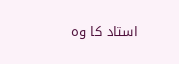استاد کا وہ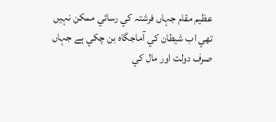عظيم مقام جہاں فرشتہ کي رسائي ممکن نہيں تھي اب شيطان کي آماجگاہ بن چکي ہے جہاں صرف دولت اور مال کي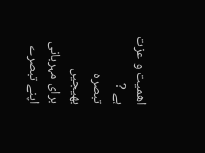اھميت و عزت ہے ?
تبصرہ بھیجیں
برای مہربانی اپنے تبصرے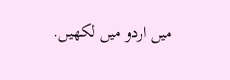میں اردو میں لکھیں.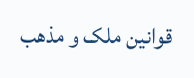قوانین ملک و مذھب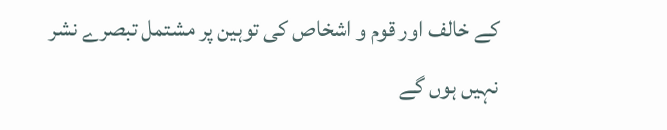کے خالف اور قوم و اشخاص کی توہین پر مشتمل تبصرے نشر نہیں ہوں گے